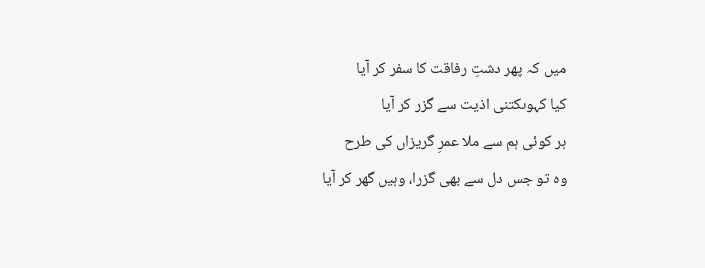میں کہ پھر دشتِ رفاقت کا سفر کر آیا
کیا کہوںکتنی اذیت سے گزر کر آیا
ہر کوئی ہم سے ملا عمرِ گریزاں کی طرح
وہ تو جس دل سے بھی گزرا، وہیں گھر کر آیا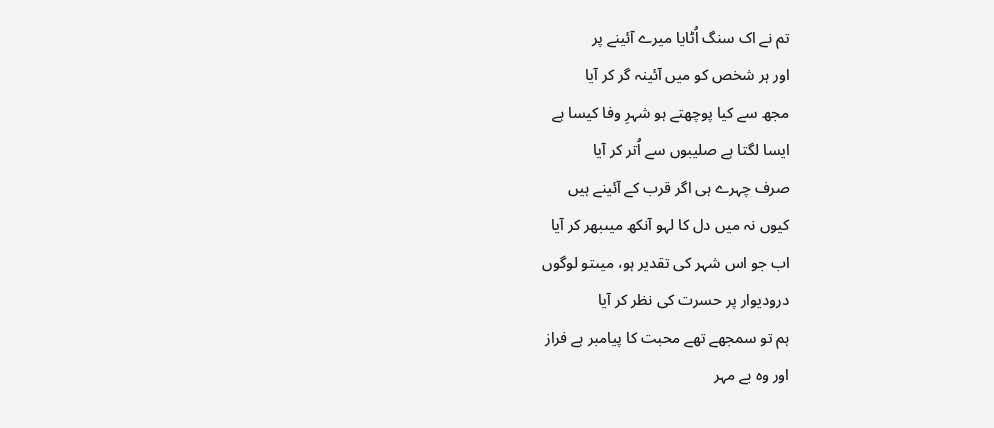تم نے اک سنگ اُٹایا میرے آئینے پر
اور ہر شخص کو میں آئینہ گر کر آیا
مجھ سے کیا پوچھتے ہو شہرِ وفا کیسا ہے
ایسا لگتا ہے صلیبوں سے اُتر کر آیا
صرف چہرے ہی اگر قرب کے آئینے ہیں
کیوں نہ میں دل کا لہو آنکھ میںبھر کر آیا
اب جو اس شہر کی تقدیر ہو، میںتو لوگوں
درودیوار پر حسرت کی نظر کر آیا
ہم تو سمجھے تھے محبت کا پیامبر ہے فراز
اور وہ بے مہر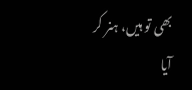بھی تو ہیں، ہنر کر آیا